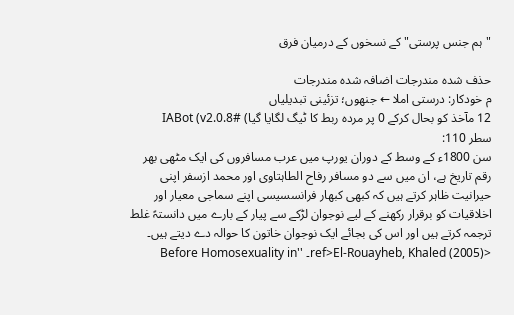"ہم جنس پرستی" کے نسخوں کے درمیان فرق

حذف شدہ مندرجات اضافہ شدہ مندرجات
م خودکار: درستی املا ← جنھوں؛ تزئینی تبدیلیاں
12 مآخذ کو بحال کرکے 0 پر مردہ ربط کا ٹیگ لگایا گیا) #IABot (v2.0.8
سطر 110:
سن 1800ء کے وسط کے دوران یورپ میں عرب مسافروں کی ایک مٹھی بھر رقم تاریخ ہے، ان میں سے دو مسافر رفاح الطاہتاوی اور محمد ازسفر اپنی حیرانیت ظاہر کرتے ہیں کہ کبھی کبھار فرانسسیسی اپنے سماجی معیار اور اخلاقیات کو برقرار رکھنے کے لیے نوجوان لڑکے سے پیار کے بارے میں دانستہً غلط ترجمہ کرتے ہیں اور اس کی بجائے ایک نوجوان خاتون کا حوالہ دے دیتے ہیں۔ <ref>El-Rouayheb, Khaled (2005)۔ ''Before Homosexuality in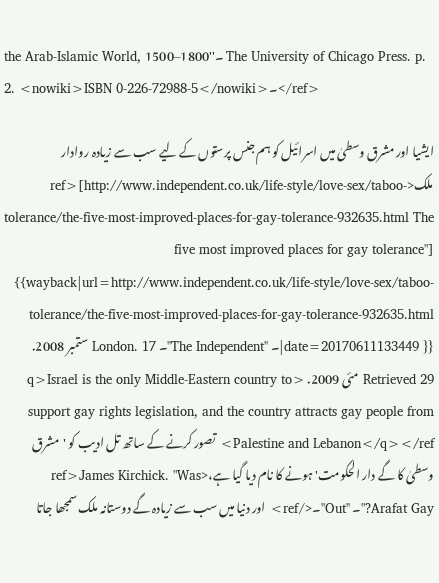the Arab-Islamic World, 1500–1800''۔ The University of Chicago Press. p. 2. <nowiki>ISBN 0-226-72988-5</nowiki>۔</ref>

ایشیا اور مشرق وسطیٰ میں اسرائیل کو ہم جنس پرستوں کے لیے سب سے زیادہ روادار ملک<ref>[http://www.independent.co.uk/life-style/love-sex/taboo-tolerance/the-five-most-improved-places-for-gay-tolerance-932635.html The five most improved places for gay tolerance"] {{wayback|url=http://www.independent.co.uk/life-style/love-sex/taboo-tolerance/the-five-most-improved-places-for-gay-tolerance-932635.html |date=20170611133449 }}۔ ''The Independent''۔ London. 17 ستمبر 2008. Retrieved 29 مئی 2009. <q>Israel is the only Middle-Eastern country to support gay rights legislation, and the country attracts gay people from Palestine and Lebanon</q></ref> تصور کرنے کے ساتھ تل ادیب کو 'مشرق وسطیٰ کا گے دار الحکومت' ہونے کا نام دیا گیا ہے،<ref>James Kirchick. "Was Arafat Gay?"۔ ''Out''۔</ref> اور دنیا میں سب سے زیادہ گے دوستانہ ملک سمجھا جاتا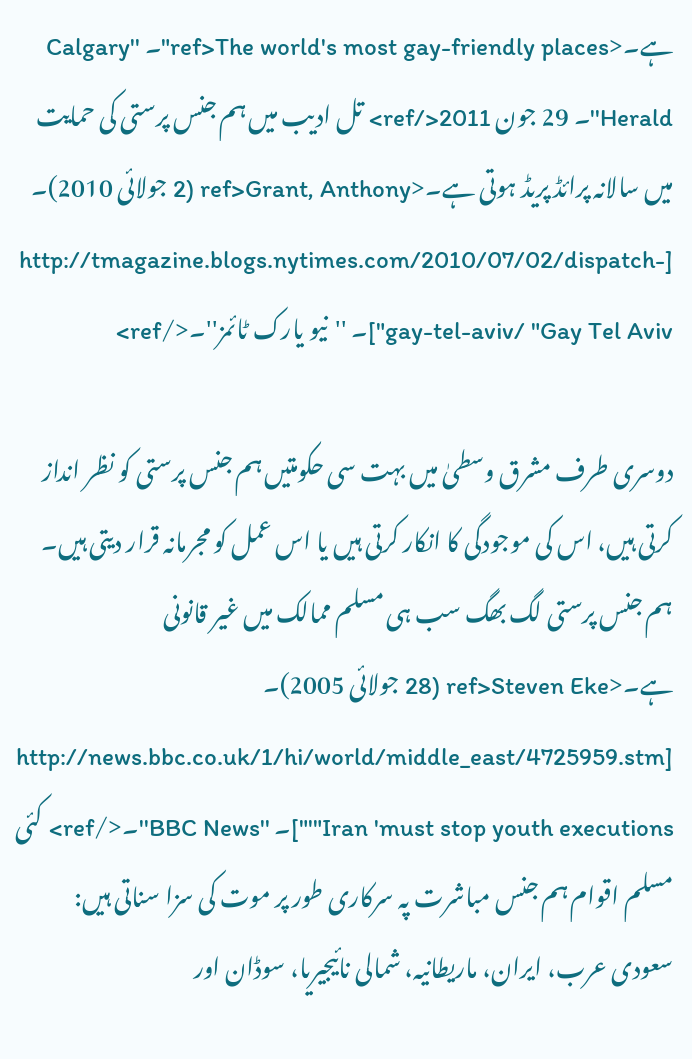ہے۔<ref>The world's most gay-friendly places"۔ ''Calgary Herald''۔ 29 جون 2011</ref> تل ادیب میں ہم جنس پرستی کی حمایت میں سالانہ پرائڈ پریڈ ہوتی ہے۔<ref>Grant, Anthony (2 جولائی 2010)۔ [http://tmagazine.blogs.nytimes.com/2010/07/02/dispatch-gay-tel-aviv/ "Gay Tel Aviv"]۔ ''نیو یارک ٹائمز''۔</ref>

دوسری طرف مشرق وسطیٰ میں بہت سی حکومتیں ہم جنس پرستی کو نظر انداز کرتی ہیں، اس کی موجودگی کا انکار کرتی ہیں یا اس عمل کو مجرمانہ قرار دیتی ہیں۔ ہم جنس پرستی لگ بھگ سب ہی مسلم ممالک میں غیر قانونی ہے۔<ref>Steven Eke (28 جولائی 2005)۔ [http://news.bbc.co.uk/1/hi/world/middle_east/4725959.stm "Iran 'must stop youth executions'"]۔ ''BBC News''۔</ref> کئی مسلم اقوام ہم جنس مباشرت پہ سرکاری طور پر موت کی سزا سناتی ہیں: سعودی عرب، ایران، ماریطانیہ، شمالی نائیجیریا، سوڈان اور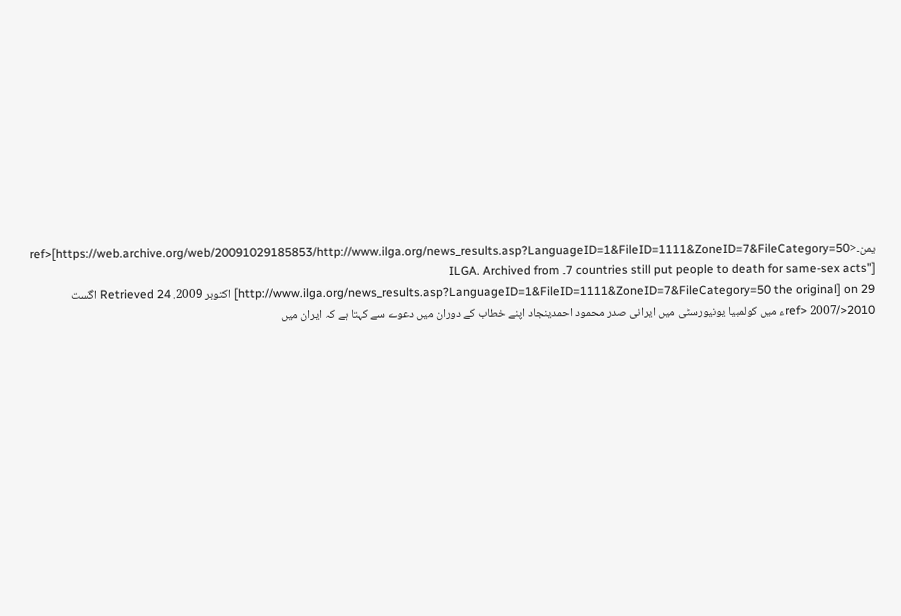یمن۔<ref>[https://web.archive.org/web/20091029185853/http://www.ilga.org/news_results.asp?LanguageID=1&FileID=1111&ZoneID=7&FileCategory=50 7 countries still put people to death for same-sex acts"]۔ ILGA. Archived from [http://www.ilga.org/news_results.asp?LanguageID=1&FileID=1111&ZoneID=7&FileCategory=50 the original] on 29 اکتوبر 2009. Retrieved 24 اگست 2010</ref> 2007ء میں کولمبیا یونیورسٹی میں ایرانی صدر محمود احمدینجاد اپنے خطاب کے دوران میں دعوے سے کہتا ہے کہ ایران میں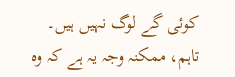کوئی گے لوگ نہیں ہیں۔ تاہم، ممکنہ وجہ یہ ہے کہ وہ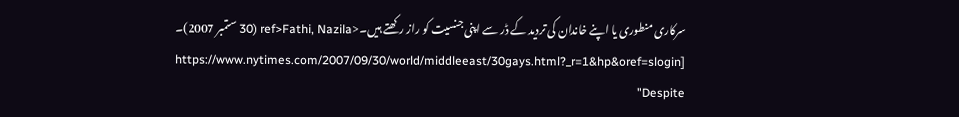سرکاری منطوری یا اپنے خاندان کی تردید کے ڈر سے اپنی جنسیت کو راز رکھتے ہیں۔<ref>Fathi, Nazila (30 ستمبر 2007)۔ [https://www.nytimes.com/2007/09/30/world/middleeast/30gays.html?_r=1&hp&oref=slogin "Despite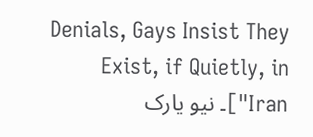Denials, Gays Insist They Exist, if Quietly, in Iran"]۔ نیو یارک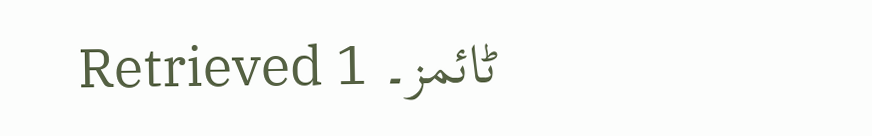ٹائمز۔ Retrieved 1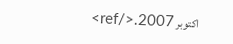اکتوبر 2007.</ref>